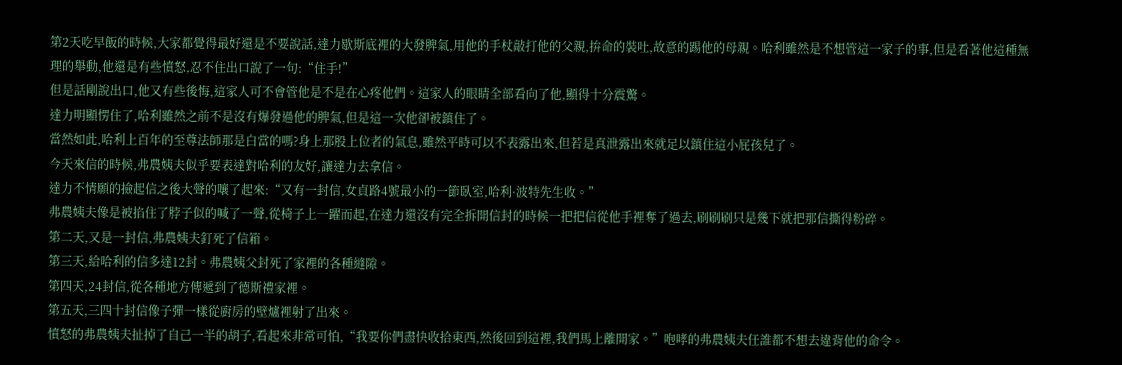第2天吃早飯的時候,大家都覺得最好還是不要說話,達力歇斯底裡的大發脾氣,用他的手杖敲打他的父親,拚命的裝吐,故意的踢他的母親。哈利雖然是不想管這一家子的事,但是看著他這種無理的舉動,他還是有些憤怒,忍不住出口說了一句:“住手!”
但是話剛說出口,他又有些後悔,這家人可不會管他是不是在心疼他們。這家人的眼睛全部看向了他,顯得十分震驚。
達力明顯愣住了,哈利雖然之前不是沒有爆發過他的脾氣,但是這一次他卻被鎮住了。
當然如此,哈利上百年的至尊法師那是白當的嗎?身上那股上位者的氣息,雖然平時可以不表露出來,但若是真泄露出來就足以鎮住這小屁孩兒了。
今天來信的時候,弗農姨夫似乎要表達對哈利的友好,讓達力去拿信。
達力不情願的撿起信之後大聲的嚷了起來:“又有一封信,女貞路4號最小的一節臥室,哈利·波特先生收。”
弗農姨夫像是被掐住了脖子似的喊了一聲,從椅子上一躍而起,在達力還沒有完全拆開信封的時候一把把信從他手裡奪了過去,刷刷刷只是幾下就把那信撕得粉碎。
第二天,又是一封信,弗農姨夫釘死了信箱。
第三天,給哈利的信多達12封。弗農姨父封死了家裡的各種縫隙。
第四天,24封信,從各種地方傳遞到了德斯禮家裡。
第五天,三四十封信像子彈一樣從廚房的壁爐裡射了出來。
憤怒的弗農姨夫扯掉了自己一半的胡子,看起來非常可怕,“我要你們盡快收拾東西,然後回到這裡,我們馬上離開家。”咆哮的弗農姨夫任誰都不想去違背他的命令。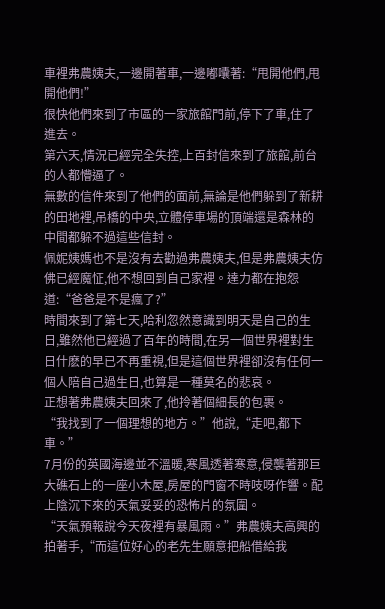車裡弗農姨夫,一邊開著車,一邊嘟囔著:“甩開他們,甩開他們!”
很快他們來到了市區的一家旅館門前,停下了車,住了進去。
第六天,情況已經完全失控,上百封信來到了旅館,前台的人都懵逼了。
無數的信件來到了他們的面前,無論是他們躲到了新耕的田地裡,吊橋的中央,立體停車場的頂端還是森林的中間都躲不過這些信封。
佩妮姨媽也不是沒有去勸過弗農姨夫,但是弗農姨夫仿佛已經魔怔,他不想回到自己家裡。達力都在抱怨道:“爸爸是不是瘋了?”
時間來到了第七天,哈利忽然意識到明天是自己的生日,雖然他已經過了百年的時間,在另一個世界裡對生日什麽的早已不再重視,但是這個世界裡卻沒有任何一個人陪自己過生日,也算是一種莫名的悲哀。
正想著弗農姨夫回來了,他拎著個細長的包裹。
“我找到了一個理想的地方。”他說,“走吧,都下車。”
7月份的英國海邊並不溫暖,寒風透著寒意,侵襲著那巨大礁石上的一座小木屋,房屋的門窗不時吱呀作響。配上陰沉下來的天氣妥妥的恐怖片的氛圍。
“天氣預報說今天夜裡有暴風雨。”弗農姨夫高興的拍著手,“而這位好心的老先生願意把船借給我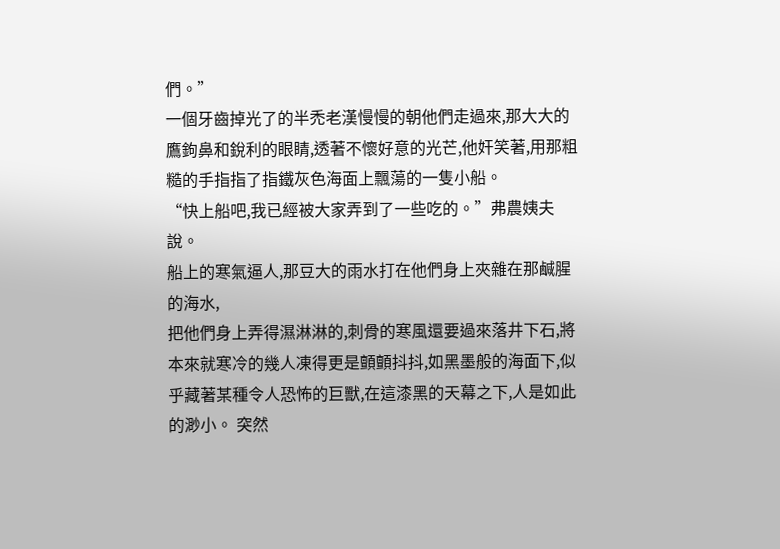們。”
一個牙齒掉光了的半禿老漢慢慢的朝他們走過來,那大大的鷹鉤鼻和銳利的眼睛,透著不懷好意的光芒,他奸笑著,用那粗糙的手指指了指鐵灰色海面上飄蕩的一隻小船。
“快上船吧,我已經被大家弄到了一些吃的。”弗農姨夫說。
船上的寒氣逼人,那豆大的雨水打在他們身上夾雜在那鹹腥的海水,
把他們身上弄得濕淋淋的,刺骨的寒風還要過來落井下石,將本來就寒冷的幾人凍得更是顫顫抖抖,如黑墨般的海面下,似乎藏著某種令人恐怖的巨獸,在這漆黑的天幕之下,人是如此的渺小。 突然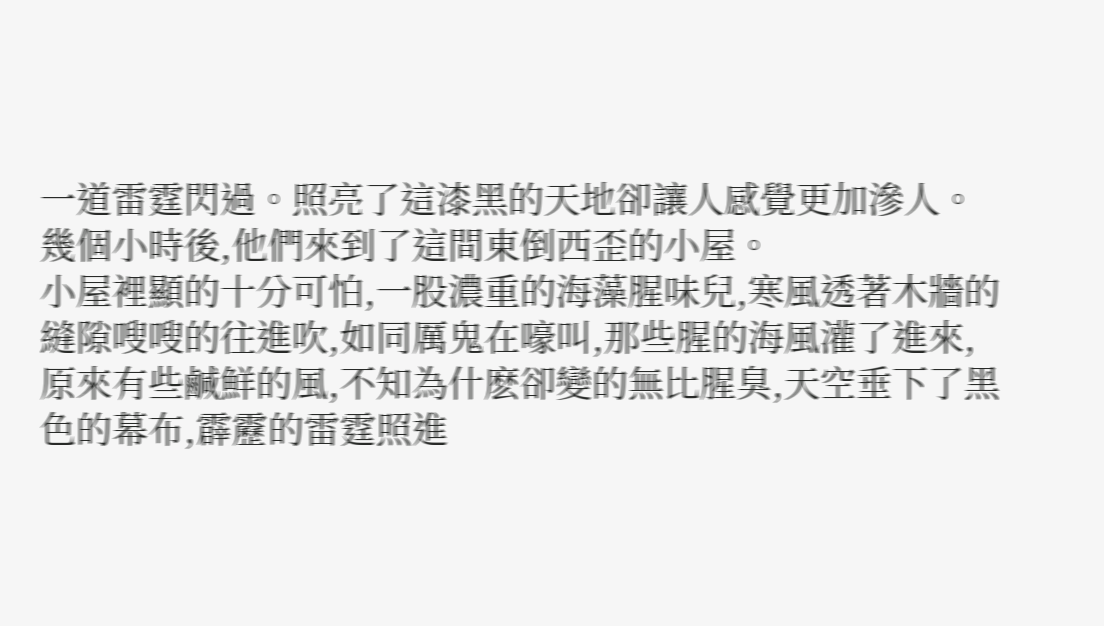一道雷霆閃過。照亮了這漆黑的天地卻讓人感覺更加滲人。幾個小時後,他們來到了這間東倒西歪的小屋。
小屋裡顯的十分可怕,一股濃重的海藻腥味兒,寒風透著木牆的縫隙嗖嗖的往進吹,如同厲鬼在嚎叫,那些腥的海風灌了進來,原來有些鹹鮮的風,不知為什麽卻變的無比腥臭,天空垂下了黑色的幕布,霹靂的雷霆照進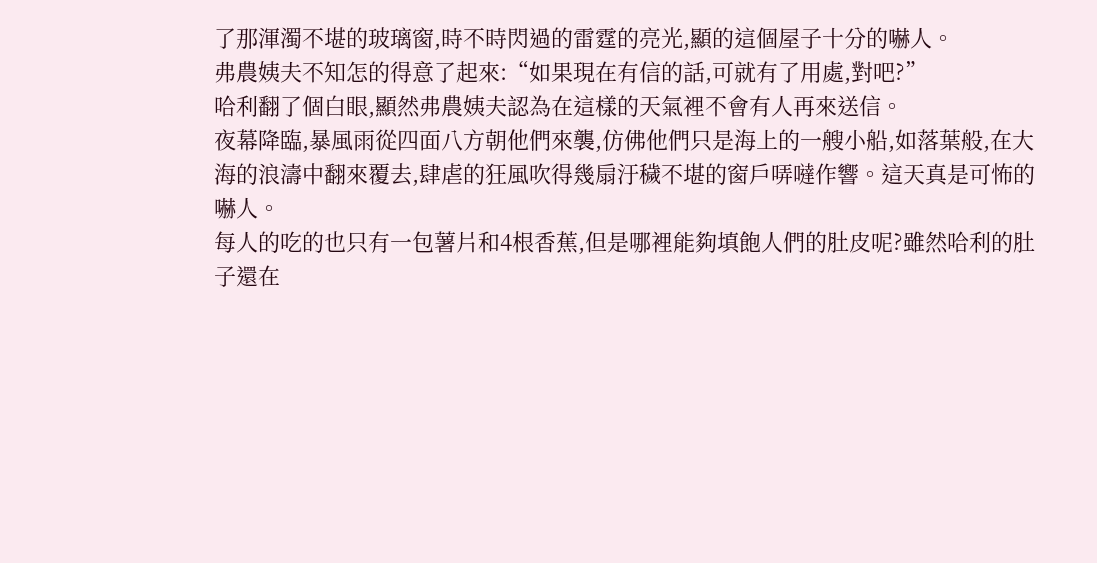了那渾濁不堪的玻璃窗,時不時閃過的雷霆的亮光,顯的這個屋子十分的嚇人。
弗農姨夫不知怎的得意了起來:“如果現在有信的話,可就有了用處,對吧?”
哈利翻了個白眼,顯然弗農姨夫認為在這樣的天氣裡不會有人再來送信。
夜幕降臨,暴風雨從四面八方朝他們來襲,仿佛他們只是海上的一艘小船,如落葉般,在大海的浪濤中翻來覆去,肆虐的狂風吹得幾扇汙穢不堪的窗戶哢噠作響。這天真是可怖的嚇人。
每人的吃的也只有一包薯片和4根香蕉,但是哪裡能夠填飽人們的肚皮呢?雖然哈利的肚子還在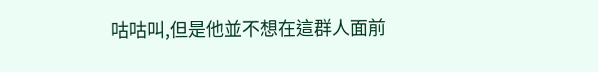咕咕叫,但是他並不想在這群人面前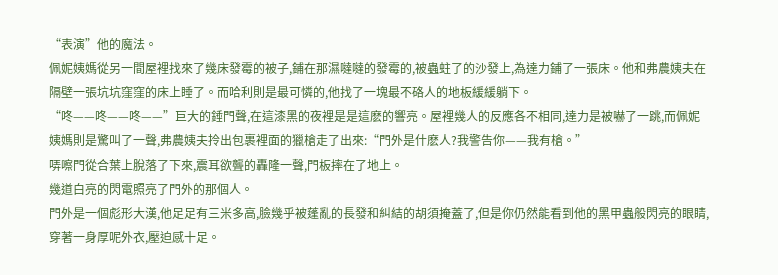“表演”他的魔法。
佩妮姨媽從另一間屋裡找來了幾床發霉的被子,鋪在那濕噠噠的發霉的,被蟲蛀了的沙發上,為達力鋪了一張床。他和弗農姨夫在隔壁一張坑坑窪窪的床上睡了。而哈利則是最可憐的,他找了一塊最不硌人的地板緩緩躺下。
“咚——咚——咚——”巨大的錘門聲,在這漆黑的夜裡是是這麽的響亮。屋裡幾人的反應各不相同,達力是被嚇了一跳,而佩妮姨媽則是驚叫了一聲,弗農姨夫拎出包裹裡面的獵槍走了出來:“門外是什麽人?我警告你——我有槍。”
哢嚓門從合葉上脫落了下來,震耳欲聾的轟隆一聲,門板摔在了地上。
幾道白亮的閃電照亮了門外的那個人。
門外是一個彪形大漢,他足足有三米多高,臉幾乎被蓬亂的長發和糾結的胡須掩蓋了,但是你仍然能看到他的黑甲蟲般閃亮的眼睛,穿著一身厚呢外衣,壓迫感十足。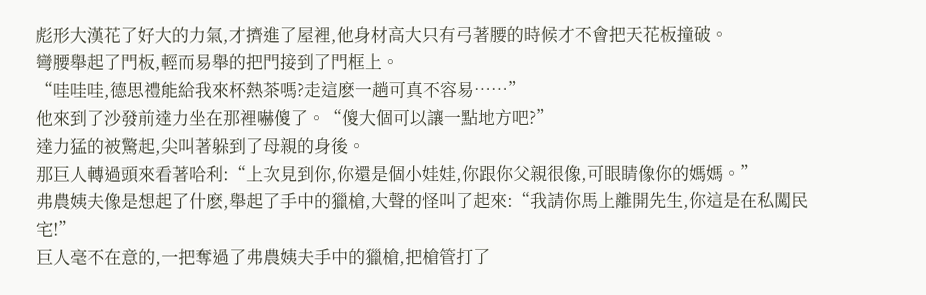彪形大漢花了好大的力氣,才擠進了屋裡,他身材高大只有弓著腰的時候才不會把天花板撞破。
彎腰舉起了門板,輕而易舉的把門接到了門框上。
“哇哇哇,德思禮能給我來杯熱茶嗎?走這麽一趟可真不容易……”
他來到了沙發前達力坐在那裡嚇傻了。“傻大個可以讓一點地方吧?”
達力猛的被驚起,尖叫著躲到了母親的身後。
那巨人轉過頭來看著哈利:“上次見到你,你還是個小娃娃,你跟你父親很像,可眼睛像你的媽媽。”
弗農姨夫像是想起了什麽,舉起了手中的獵槍,大聲的怪叫了起來:“我請你馬上離開先生,你這是在私闖民宅!”
巨人毫不在意的,一把奪過了弗農姨夫手中的獵槍,把槍管打了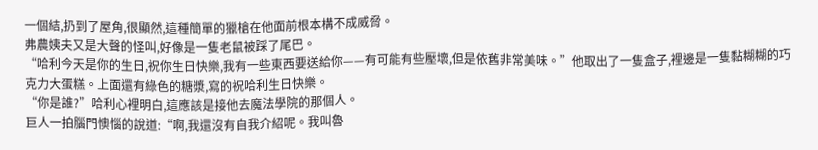一個結,扔到了屋角,很顯然,這種簡單的獵槍在他面前根本構不成威脅。
弗農姨夫又是大聲的怪叫,好像是一隻老鼠被踩了尾巴。
“哈利今天是你的生日,祝你生日快樂,我有一些東西要送給你——有可能有些壓壞,但是依舊非常美味。”他取出了一隻盒子,裡邊是一隻黏糊糊的巧克力大蛋糕。上面還有綠色的糖漿,寫的祝哈利生日快樂。
“你是誰?”哈利心裡明白,這應該是接他去魔法學院的那個人。
巨人一拍腦門懊惱的說道:“啊,我還沒有自我介紹呢。我叫魯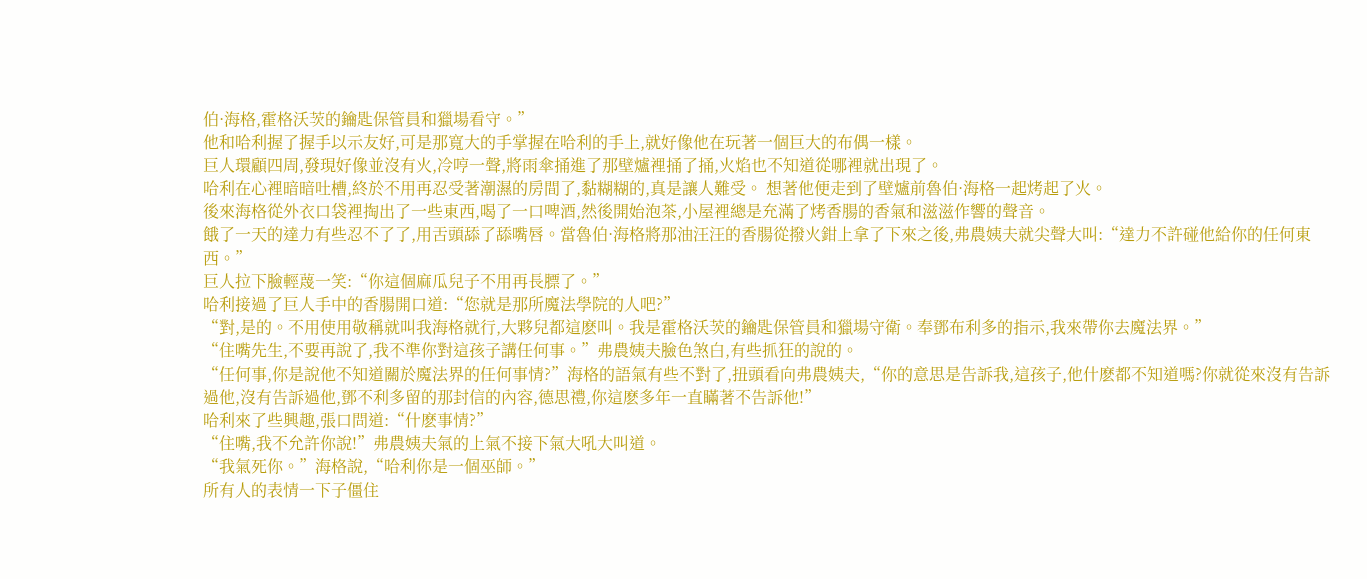伯·海格,霍格沃茨的鑰匙保管員和獵場看守。”
他和哈利握了握手以示友好,可是那寬大的手掌握在哈利的手上,就好像他在玩著一個巨大的布偶一樣。
巨人環顧四周,發現好像並沒有火,冷哼一聲,將雨傘捅進了那壁爐裡捅了捅,火焰也不知道從哪裡就出現了。
哈利在心裡暗暗吐槽,終於不用再忍受著潮濕的房間了,黏糊糊的,真是讓人難受。 想著他便走到了壁爐前魯伯·海格一起烤起了火。
後來海格從外衣口袋裡掏出了一些東西,喝了一口啤酒,然後開始泡茶,小屋裡總是充滿了烤香腸的香氣和滋滋作響的聲音。
餓了一天的達力有些忍不了了,用舌頭舔了舔嘴唇。當魯伯·海格將那油汪汪的香腸從撥火鉗上拿了下來之後,弗農姨夫就尖聲大叫:“達力不許碰他給你的任何東西。”
巨人拉下臉輕蔑一笑:“你這個麻瓜兒子不用再長膘了。”
哈利接過了巨人手中的香腸開口道:“您就是那所魔法學院的人吧?”
“對,是的。不用使用敬稱就叫我海格就行,大夥兒都這麽叫。我是霍格沃茨的鑰匙保管員和獵場守衛。奉鄧布利多的指示,我來帶你去魔法界。”
“住嘴先生,不要再說了,我不準你對這孩子講任何事。”弗農姨夫臉色煞白,有些抓狂的說的。
“任何事,你是說他不知道關於魔法界的任何事情?”海格的語氣有些不對了,扭頭看向弗農姨夫,“你的意思是告訴我,這孩子,他什麽都不知道嗎?你就從來沒有告訴過他,沒有告訴過他,鄧不利多留的那封信的內容,德思禮,你這麽多年一直瞞著不告訴他!”
哈利來了些興趣,張口問道:“什麽事情?”
“住嘴,我不允許你說!”弗農姨夫氣的上氣不接下氣大吼大叫道。
“我氣死你。”海格說,“哈利你是一個巫師。”
所有人的表情一下子僵住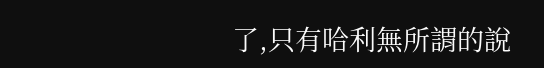了,只有哈利無所謂的說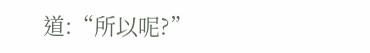道:“所以呢?”